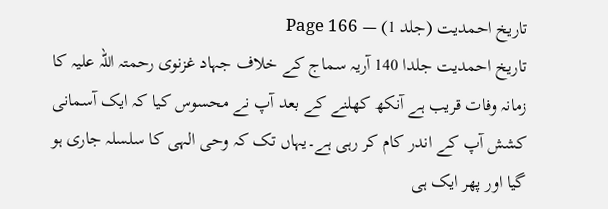تاریخ احمدیت (جلد 1) — Page 166
تاریخ احمدیت جلدا 140 آریہ سماج کے خلاف جہاد غزنوی رحمتہ اللہ علیہ کا زمانہ وفات قریب ہے آنکھ کھلنے کے بعد آپ نے محسوس کیا کہ ایک آسمانی کشش آپ کے اندر کام کر رہی ہے۔یہاں تک کہ وحی الہی کا سلسلہ جاری ہو گیا اور پھر ایک ہی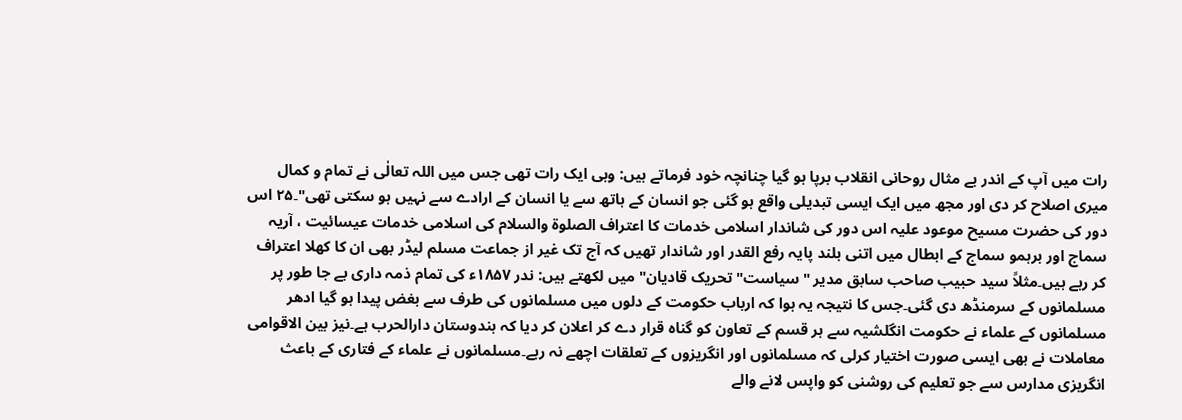رات میں آپ کے اندر بے مثال روحانی انقلاب برپا ہو گیا چنانچہ خود فرماتے ہیں: وہی ایک رات تھی جس میں اللہ تعالٰی نے تمام و کمال میری اصلاح کر دی اور مجھ میں ایک ایسی تبدیلی واقع ہو گئی جو انسان کے ہاتھ سے یا انسان کے ارادے سے نہیں ہو سکتی تھی"۔۲۵ اس دور کی حضرت مسیح موعود علیہ اس دور کی شاندار اسلامی خدمات کا اعتراف الصلوة والسلام کی اسلامی خدمات عیسائیت ، آریہ سماج اور برہمو سماج کے ابطال میں اتنی بلند پایہ رفع القدر اور شاندار تھیں کہ آج تک غیر از جماعت مسلم لیڈر بھی ان کا کھلا اعتراف کر رہے ہیں۔مثلاً سید حبیب صاحب سابق مدیر "سیاست" تحریک قادیان" میں لکھتے ہیں: ندر ۱۸۵۷ء کی تمام ذمہ داری بے جا طور پر مسلمانوں کے سرمنڈھ دی گئی۔جس کا نتیجہ یہ ہوا کہ ارباب حکومت کے دلوں میں مسلمانوں کی طرف سے بغض پیدا ہو گیا ادھر مسلمانوں کے علماء نے حکومت انگلشیہ سے ہر قسم کے تعاون کو گناہ قرار دے کر اعلان کر دیا کہ ہندوستان دارالحرب ہے۔نیز بین الاقوامی معاملات نے بھی ایسی صورت اختیار کرلی کہ مسلمانوں اور انگریزوں کے تعلقات اچھے نہ رہے۔مسلمانوں نے علماء کے فتاری کے باعث انگریزی مدارس سے جو تعلیم کی روشنی کو واپس لانے والے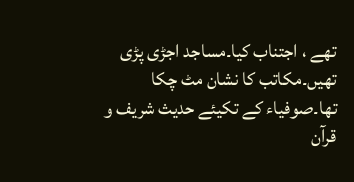تھے ، اجتناب کیا۔مساجد اجڑی پڑی تھیں۔مکاتب کا نشان مٹ چکا تھا۔صوفیاء کے تکیئے حدیث شریف و قرآن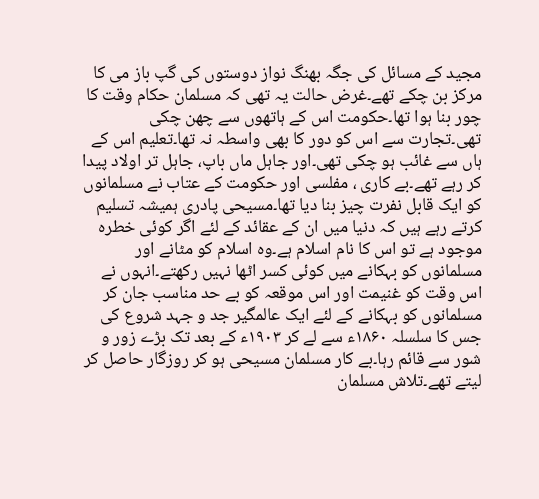مجید کے مسائل کی جگہ بھنگ نواز دوستوں کی گپ باز می کا مرکز بن چکے تھے۔غرض حالت یہ تھی کہ مسلمان حکام وقت کا چور بنا ہوا تھا۔حکومت اس کے ہاتھوں سے چھن چکی تھی۔تجارت سے اس کو دور کا بھی واسطہ نہ تھا۔تعلیم اس کے ہاں سے غائب ہو چکی تھی۔اور جاہل ماں باپ، جاہل تر اولاد پیدا کر رہے تھے۔بے کاری ، مفلسی اور حکومت کے عتاب نے مسلمانوں کو ایک قابل نفرت چیز بنا دیا تھا۔مسیحی پادری ہمیشہ تسلیم کرتے رہے ہیں کہ دنیا میں ان کے عقائد کے لئے اگر کوئی خطرہ موجود ہے تو اس کا نام اسلام ہے۔وہ اسلام کو مٹانے اور مسلمانوں کو بہکانے میں کوئی کسر اٹھا نہیں رکھتے۔انہوں نے اس وقت کو غنیمت اور اس موقعہ کو بے حد مناسب جان کر مسلمانوں کو بہکانے کے لئے ایک عالمگیر جد و جہد شروع کی جس کا سلسلہ ۱۸۶۰ء سے لے کر ۱۹۰۳ء کے بعد تک بڑے زور و شور سے قائم رہا۔بے کار مسلمان مسیحی ہو کر روزگار حاصل کر لیتے تھے۔تلاش مسلمان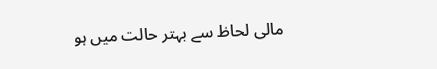مالی لحاظ سے بہتر حالت میں ہو